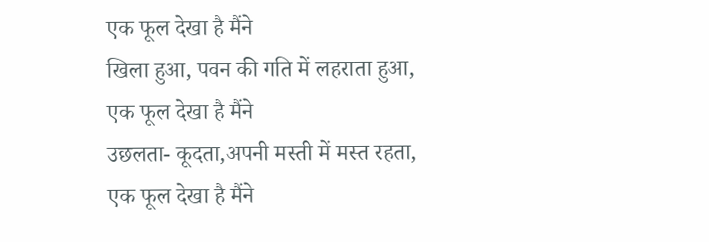एक फूल देखा है मैंने
खिला हुआ, पवन की गति में लहराता हुआ,
एक फूल देखा है मैंने
उछलता- कूदता,अपनी मस्ती में मस्त रहता,
एक फूल देखा है मैंने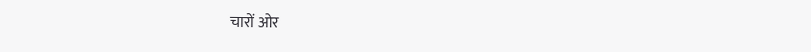चारों ओर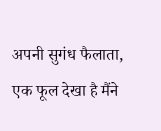अपनी सुगंध फैलाता,
एक फूल देखा है मैंने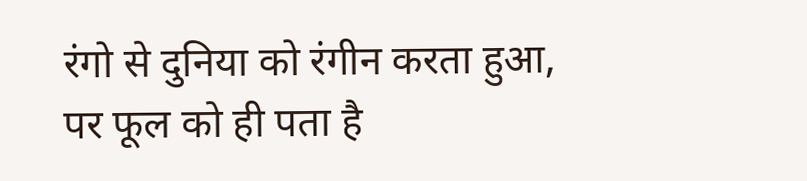रंगो से दुनिया को रंगीन करता हुआ,
पर फूल को ही पता है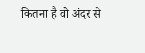कितना है वो अंदर से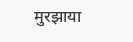मुरझाया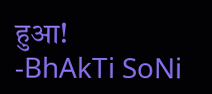हुआ!
-BhAkTi SoNi